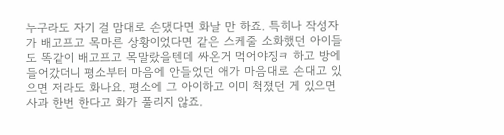누구라도 자기 걸 맘대로 손댔다면 화날 만 하죠. 특히나 작성자가 배고프고 목마른 상황이었다면 같은 스케줄 소화했던 아이들도 똑같이 배고프고 목말랐을텐데 싸온거 먹어야징ㅋ 하고 방에 들어갔더니 평소부터 마음에 안들었던 애가 마음대로 손대고 있으면 저라도 화나요. 평소에 그 아이하고 이미 척졌던 게 있으면 사과 한번 한다고 화가 풀리지 않죠.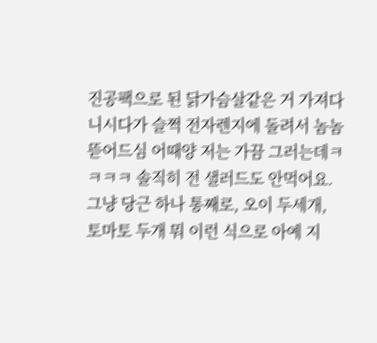진공팩으로 된 닭가슴살같은 거 가져다니시다가 슬쩍 전자렌지에 돌려서 놈놈 뜯어드심 어때양 저는 가끔 그러는데ㅋㅋㅋㅋ 솔직히 전 샐러드도 안먹어요. 그냥 당근 하나 통째로, 오이 두세개, 토마토 두개 뭐 이런 식으로 아예 지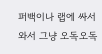퍼백이나 랩에 싸서 와서 그냥 오독오독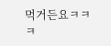먹거든요ㅋㅋㅋ